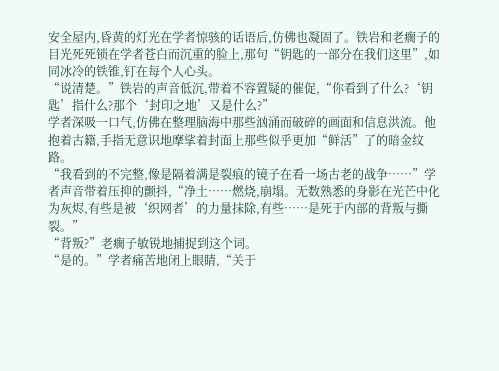安全屋内,昏黄的灯光在学者惊骇的话语后,仿佛也凝固了。铁岩和老瘸子的目光死死锁在学者苍白而沉重的脸上,那句“钥匙的一部分在我们这里”,如同冰冷的铁锥,钉在每个人心头。
“说清楚。”铁岩的声音低沉,带着不容置疑的催促,“你看到了什么?‘钥匙’指什么?那个‘封印之地’又是什么?”
学者深吸一口气,仿佛在整理脑海中那些汹涌而破碎的画面和信息洪流。他抱着古籍,手指无意识地摩挲着封面上那些似乎更加“鲜活”了的暗金纹路。
“我看到的不完整,像是隔着满是裂痕的镜子在看一场古老的战争……”学者声音带着压抑的颤抖,“净土……燃烧,崩塌。无数熟悉的身影在光芒中化为灰烬,有些是被‘织网者’的力量抹除,有些……是死于内部的背叛与撕裂。”
“背叛?”老瘸子敏锐地捕捉到这个词。
“是的。”学者痛苦地闭上眼睛,“关于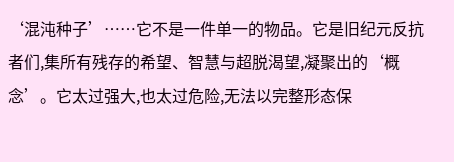‘混沌种子’……它不是一件单一的物品。它是旧纪元反抗者们,集所有残存的希望、智慧与超脱渴望,凝聚出的‘概念’。它太过强大,也太过危险,无法以完整形态保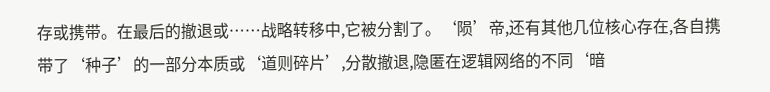存或携带。在最后的撤退或……战略转移中,它被分割了。‘陨’帝,还有其他几位核心存在,各自携带了‘种子’的一部分本质或‘道则碎片’,分散撤退,隐匿在逻辑网络的不同‘暗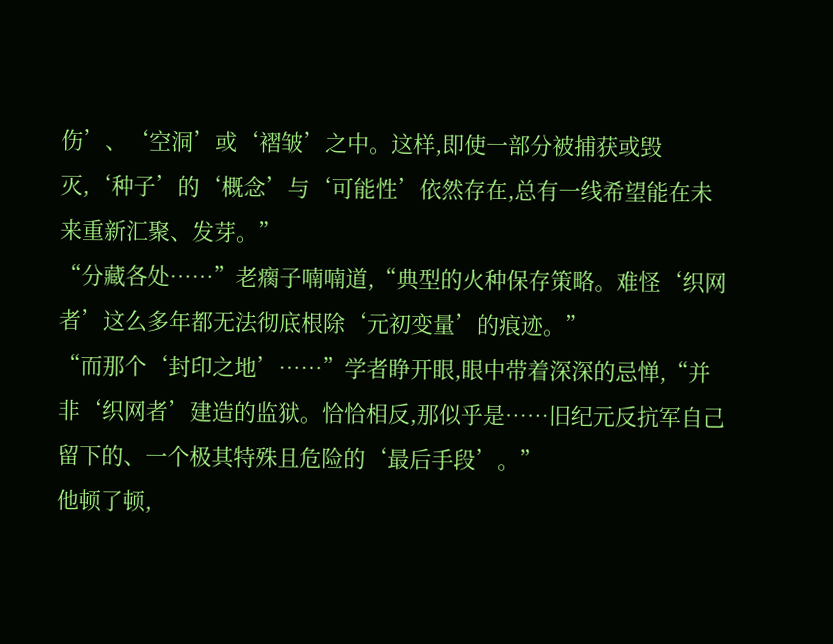伤’、‘空洞’或‘褶皱’之中。这样,即使一部分被捕获或毁灭,‘种子’的‘概念’与‘可能性’依然存在,总有一线希望能在未来重新汇聚、发芽。”
“分藏各处……”老瘸子喃喃道,“典型的火种保存策略。难怪‘织网者’这么多年都无法彻底根除‘元初变量’的痕迹。”
“而那个‘封印之地’……”学者睁开眼,眼中带着深深的忌惮,“并非‘织网者’建造的监狱。恰恰相反,那似乎是……旧纪元反抗军自己留下的、一个极其特殊且危险的‘最后手段’。”
他顿了顿,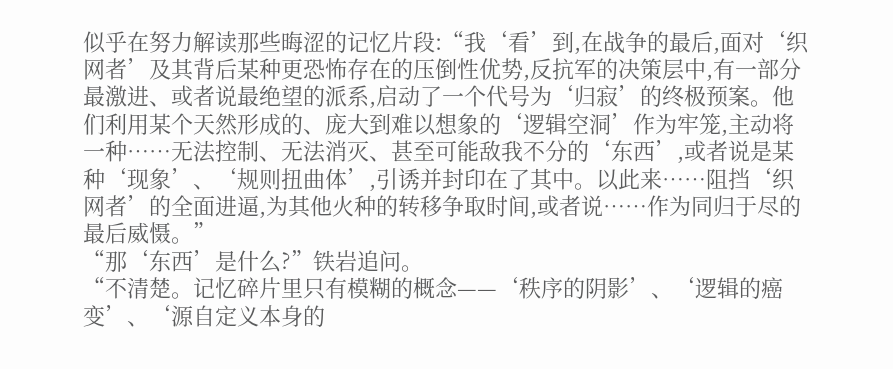似乎在努力解读那些晦涩的记忆片段:“我‘看’到,在战争的最后,面对‘织网者’及其背后某种更恐怖存在的压倒性优势,反抗军的决策层中,有一部分最激进、或者说最绝望的派系,启动了一个代号为‘归寂’的终极预案。他们利用某个天然形成的、庞大到难以想象的‘逻辑空洞’作为牢笼,主动将一种……无法控制、无法消灭、甚至可能敌我不分的‘东西’,或者说是某种‘现象’、‘规则扭曲体’,引诱并封印在了其中。以此来……阻挡‘织网者’的全面进逼,为其他火种的转移争取时间,或者说……作为同归于尽的最后威慑。”
“那‘东西’是什么?”铁岩追问。
“不清楚。记忆碎片里只有模糊的概念——‘秩序的阴影’、‘逻辑的癌变’、‘源自定义本身的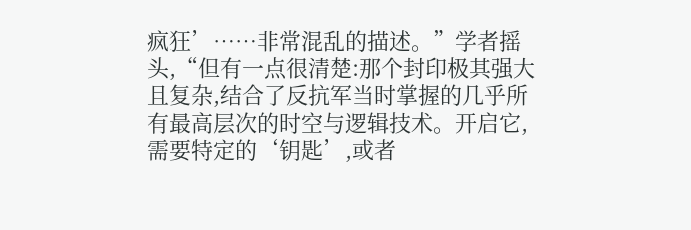疯狂’……非常混乱的描述。”学者摇头,“但有一点很清楚:那个封印极其强大且复杂,结合了反抗军当时掌握的几乎所有最高层次的时空与逻辑技术。开启它,需要特定的‘钥匙’,或者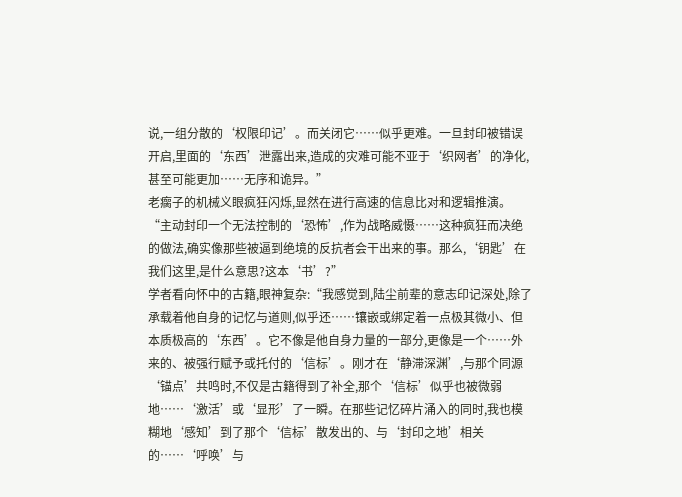说,一组分散的‘权限印记’。而关闭它……似乎更难。一旦封印被错误开启,里面的‘东西’泄露出来,造成的灾难可能不亚于‘织网者’的净化,甚至可能更加……无序和诡异。”
老瘸子的机械义眼疯狂闪烁,显然在进行高速的信息比对和逻辑推演。“主动封印一个无法控制的‘恐怖’,作为战略威慑……这种疯狂而决绝的做法,确实像那些被逼到绝境的反抗者会干出来的事。那么,‘钥匙’在我们这里,是什么意思?这本‘书’?”
学者看向怀中的古籍,眼神复杂:“我感觉到,陆尘前辈的意志印记深处,除了承载着他自身的记忆与道则,似乎还……镶嵌或绑定着一点极其微小、但本质极高的‘东西’。它不像是他自身力量的一部分,更像是一个……外来的、被强行赋予或托付的‘信标’。刚才在‘静滞深渊’,与那个同源‘锚点’共鸣时,不仅是古籍得到了补全,那个‘信标’似乎也被微弱地……‘激活’或‘显形’了一瞬。在那些记忆碎片涌入的同时,我也模糊地‘感知’到了那个‘信标’散发出的、与‘封印之地’相关的……‘呼唤’与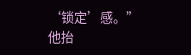‘锁定’感。”
他抬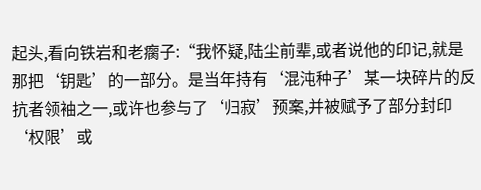起头,看向铁岩和老瘸子:“我怀疑,陆尘前辈,或者说他的印记,就是那把‘钥匙’的一部分。是当年持有‘混沌种子’某一块碎片的反抗者领袖之一,或许也参与了‘归寂’预案,并被赋予了部分封印‘权限’或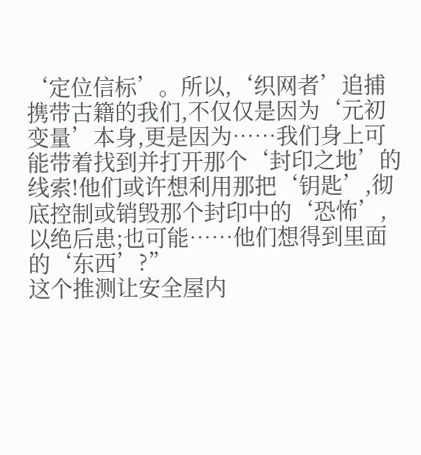‘定位信标’。所以,‘织网者’追捕携带古籍的我们,不仅仅是因为‘元初变量’本身,更是因为……我们身上可能带着找到并打开那个‘封印之地’的线索!他们或许想利用那把‘钥匙’,彻底控制或销毁那个封印中的‘恐怖’,以绝后患;也可能……他们想得到里面的‘东西’?”
这个推测让安全屋内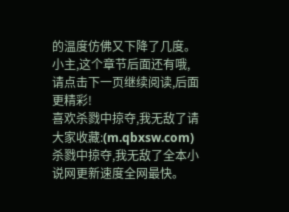的温度仿佛又下降了几度。
小主,这个章节后面还有哦,请点击下一页继续阅读,后面更精彩!
喜欢杀戮中掠夺,我无敌了请大家收藏:(m.qbxsw.com)杀戮中掠夺,我无敌了全本小说网更新速度全网最快。